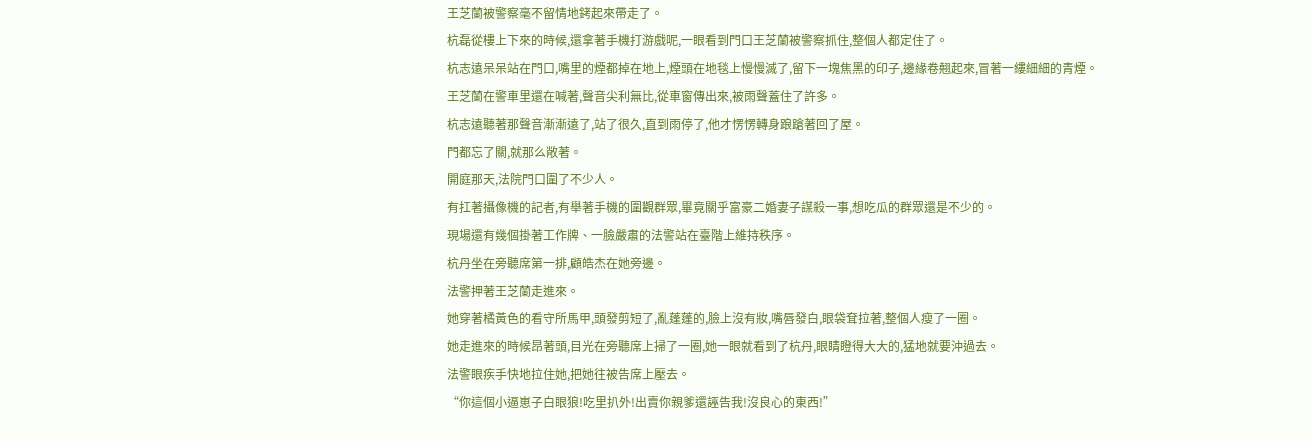王芝蘭被警察毫不留情地銬起來帶走了。
杭磊從樓上下來的時候,還拿著手機打游戲呢,一眼看到門口王芝蘭被警察抓住,整個人都定住了。
杭志遠呆呆站在門口,嘴里的煙都掉在地上,煙頭在地毯上慢慢滅了,留下一塊焦黑的印子,邊緣卷翹起來,冒著一縷細細的青煙。
王芝蘭在警車里還在喊著,聲音尖利無比,從車窗傳出來,被雨聲蓋住了許多。
杭志遠聽著那聲音漸漸遠了,站了很久,直到雨停了,他才愣愣轉身踉蹌著回了屋。
門都忘了關,就那么敞著。
開庭那天,法院門口圍了不少人。
有扛著攝像機的記者,有舉著手機的圍觀群眾,畢竟關乎富豪二婚妻子謀殺一事,想吃瓜的群眾還是不少的。
現場還有幾個掛著工作牌、一臉嚴肅的法警站在臺階上維持秩序。
杭丹坐在旁聽席第一排,顧皓杰在她旁邊。
法警押著王芝蘭走進來。
她穿著橘黃色的看守所馬甲,頭發剪短了,亂蓬蓬的,臉上沒有妝,嘴唇發白,眼袋耷拉著,整個人瘦了一圈。
她走進來的時候昂著頭,目光在旁聽席上掃了一圈,她一眼就看到了杭丹,眼睛瞪得大大的,猛地就要沖過去。
法警眼疾手快地拉住她,把她往被告席上壓去。
“你這個小逼崽子白眼狼!吃里扒外!出賣你親爹還誣告我!沒良心的東西!”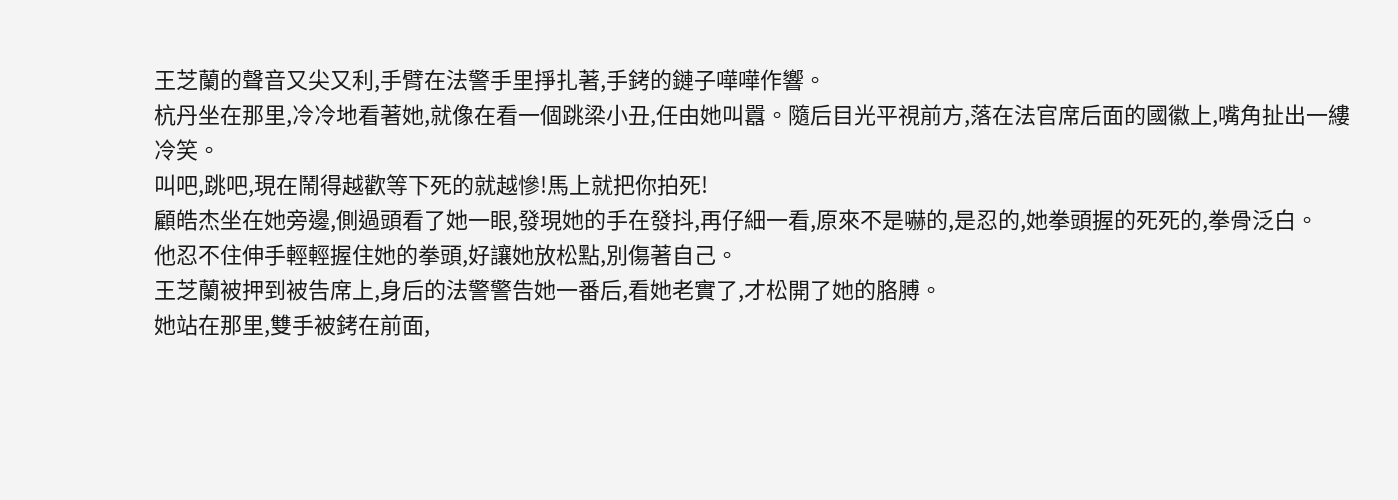王芝蘭的聲音又尖又利,手臂在法警手里掙扎著,手銬的鏈子嘩嘩作響。
杭丹坐在那里,冷冷地看著她,就像在看一個跳梁小丑,任由她叫囂。隨后目光平視前方,落在法官席后面的國徽上,嘴角扯出一縷冷笑。
叫吧,跳吧,現在鬧得越歡等下死的就越慘!馬上就把你拍死!
顧皓杰坐在她旁邊,側過頭看了她一眼,發現她的手在發抖,再仔細一看,原來不是嚇的,是忍的,她拳頭握的死死的,拳骨泛白。
他忍不住伸手輕輕握住她的拳頭,好讓她放松點,別傷著自己。
王芝蘭被押到被告席上,身后的法警警告她一番后,看她老實了,才松開了她的胳膊。
她站在那里,雙手被銬在前面,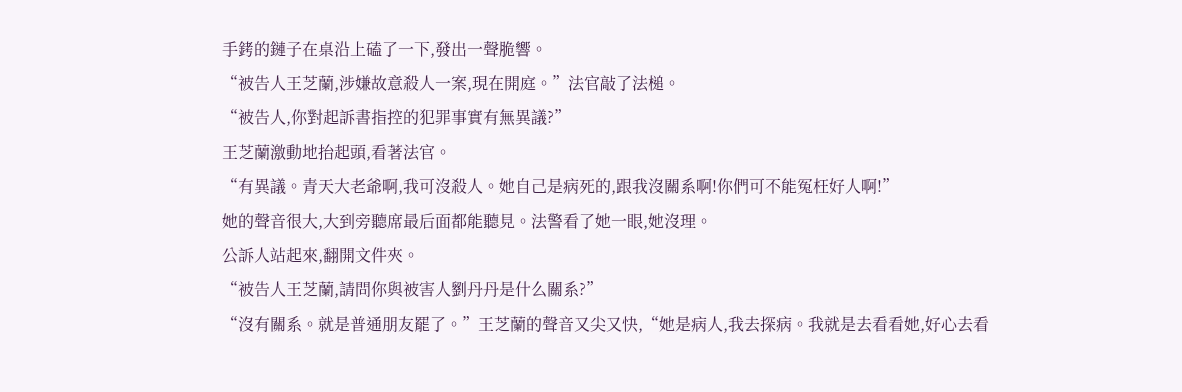手銬的鏈子在桌沿上磕了一下,發出一聲脆響。
“被告人王芝蘭,涉嫌故意殺人一案,現在開庭。”法官敲了法槌。
“被告人,你對起訴書指控的犯罪事實有無異議?”
王芝蘭激動地抬起頭,看著法官。
“有異議。青天大老爺啊,我可沒殺人。她自己是病死的,跟我沒關系啊!你們可不能冤枉好人啊!”
她的聲音很大,大到旁聽席最后面都能聽見。法警看了她一眼,她沒理。
公訴人站起來,翻開文件夾。
“被告人王芝蘭,請問你與被害人劉丹丹是什么關系?”
“沒有關系。就是普通朋友罷了。”王芝蘭的聲音又尖又快,“她是病人,我去探病。我就是去看看她,好心去看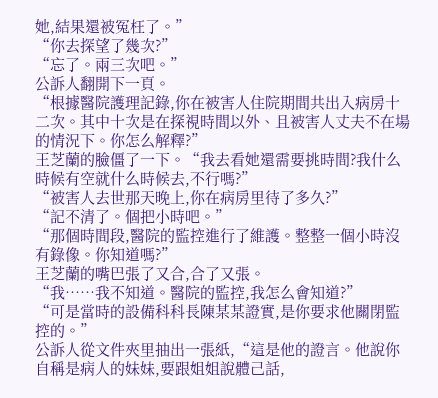她,結果還被冤枉了。”
“你去探望了幾次?”
“忘了。兩三次吧。”
公訴人翻開下一頁。
“根據醫院護理記錄,你在被害人住院期間共出入病房十二次。其中十次是在探視時間以外、且被害人丈夫不在場的情況下。你怎么解釋?”
王芝蘭的臉僵了一下。“我去看她還需要挑時間?我什么時候有空就什么時候去,不行嗎?”
“被害人去世那天晚上,你在病房里待了多久?”
“記不清了。個把小時吧。”
“那個時間段,醫院的監控進行了維護。整整一個小時沒有錄像。你知道嗎?”
王芝蘭的嘴巴張了又合,合了又張。
“我……我不知道。醫院的監控,我怎么會知道?”
“可是當時的設備科科長陳某某證實,是你要求他關閉監控的。”
公訴人從文件夾里抽出一張紙,“這是他的證言。他說你自稱是病人的妹妹,要跟姐姐說體己話,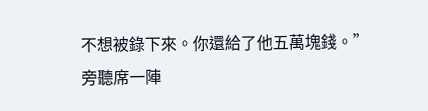不想被錄下來。你還給了他五萬塊錢。”
旁聽席一陣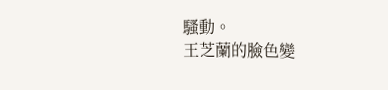騷動。
王芝蘭的臉色變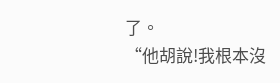了。
“他胡說!我根本沒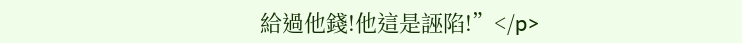給過他錢!他這是誣陷!”</p>